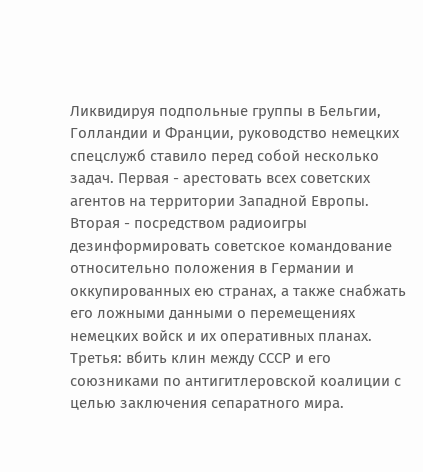Ликвидируя подпольные группы в Бельгии, Голландии и Франции, руководство немецких спецслужб ставило перед собой несколько задач. Первая - арестовать всех советских агентов на территории Западной Европы. Вторая - посредством радиоигры дезинформировать советское командование относительно положения в Германии и оккупированных ею странах, а также снабжать его ложными данными о перемещениях немецких войск и их оперативных планах. Третья: вбить клин между СССР и его союзниками по антигитлеровской коалиции с целью заключения сепаратного мира.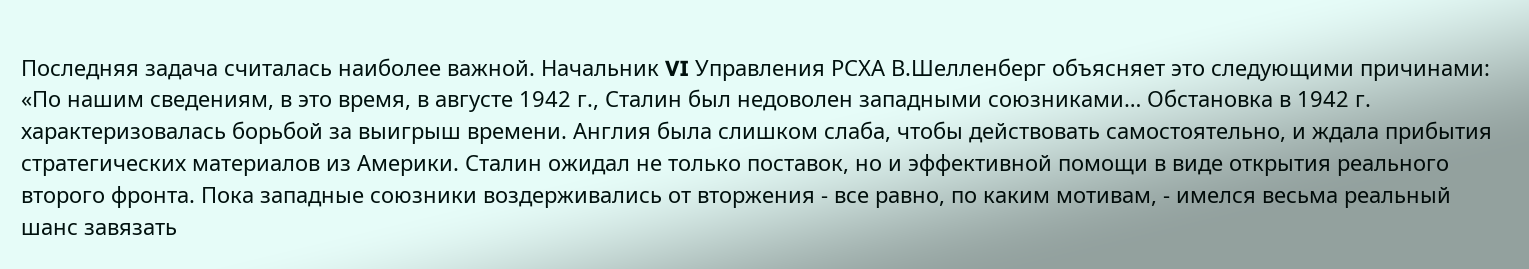Последняя задача считалась наиболее важной. Начальник VI Управления РСХА В.Шелленберг объясняет это следующими причинами:
«По нашим сведениям, в это время, в августе 1942 г., Сталин был недоволен западными союзниками… Обстановка в 1942 г. характеризовалась борьбой за выигрыш времени. Англия была слишком слаба, чтобы действовать самостоятельно, и ждала прибытия стратегических материалов из Америки. Сталин ожидал не только поставок, но и эффективной помощи в виде открытия реального второго фронта. Пока западные союзники воздерживались от вторжения - все равно, по каким мотивам, - имелся весьма реальный шанс завязать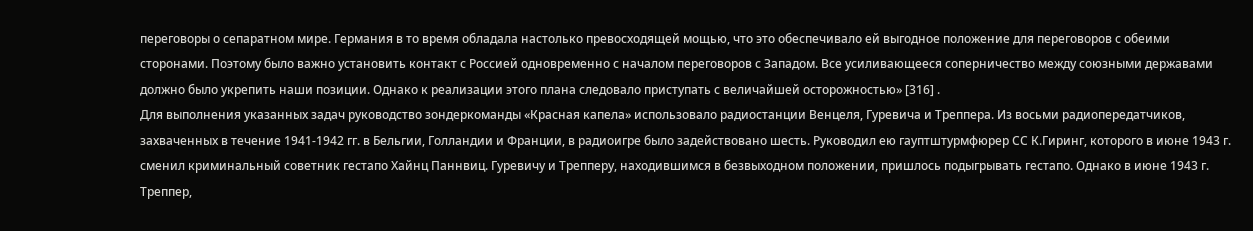переговоры о сепаратном мире. Германия в то время обладала настолько превосходящей мощью, что это обеспечивало ей выгодное положение для переговоров с обеими сторонами. Поэтому было важно установить контакт с Россией одновременно с началом переговоров с Западом. Все усиливающееся соперничество между союзными державами должно было укрепить наши позиции. Однако к реализации этого плана следовало приступать с величайшей осторожностью» [316] .
Для выполнения указанных задач руководство зондеркоманды «Красная капела» использовало радиостанции Венцеля, Гуревича и Треппера. Из восьми радиопередатчиков, захваченных в течение 1941-1942 гг. в Бельгии, Голландии и Франции, в радиоигре было задействовано шесть. Руководил ею гауптштурмфюрер СС К.Гиринг, которого в июне 1943 г. сменил криминальный советник гестапо Хайнц Паннвиц. Гуревичу и Трепперу, находившимся в безвыходном положении, пришлось подыгрывать гестапо. Однако в июне 1943 г. Треппер,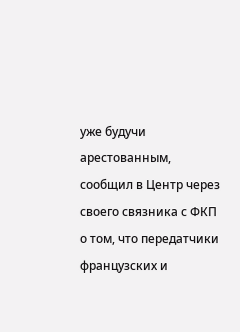уже будучи арестованным, сообщил в Центр через своего связника с ФКП о том, что передатчики французских и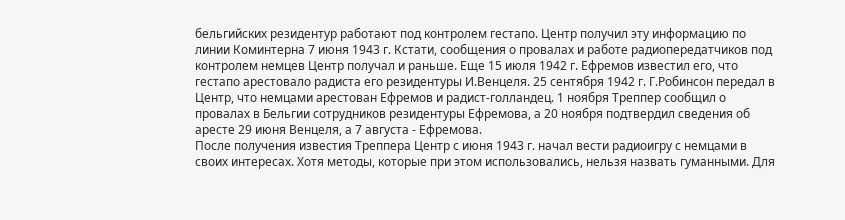бельгийских резидентур работают под контролем гестапо. Центр получил эту информацию по линии Коминтерна 7 июня 1943 г. Кстати, сообщения о провалах и работе радиопередатчиков под контролем немцев Центр получал и раньше. Еще 15 июля 1942 г. Ефремов известил его, что гестапо арестовало радиста его резидентуры И.Венцеля. 25 сентября 1942 г. Г.Робинсон передал в Центр, что немцами арестован Ефремов и радист-голландец. 1 ноября Треппер сообщил о провалах в Бельгии сотрудников резидентуры Ефремова, а 20 ноября подтвердил сведения об аресте 29 июня Венцеля, а 7 августа - Ефремова.
После получения известия Треппера Центр с июня 1943 г. начал вести радиоигру с немцами в своих интересах. Хотя методы, которые при этом использовались, нельзя назвать гуманными. Для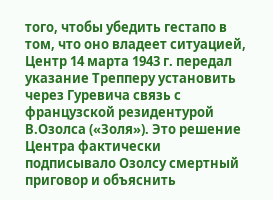того, чтобы убедить гестапо в том, что оно владеет ситуацией, Центр 14 марта 1943 г. передал указание Трепперу установить через Гуревича связь с французской резидентурой В.Озолса («Золя»). Это решение Центра фактически подписывало Озолсу смертный приговор и объяснить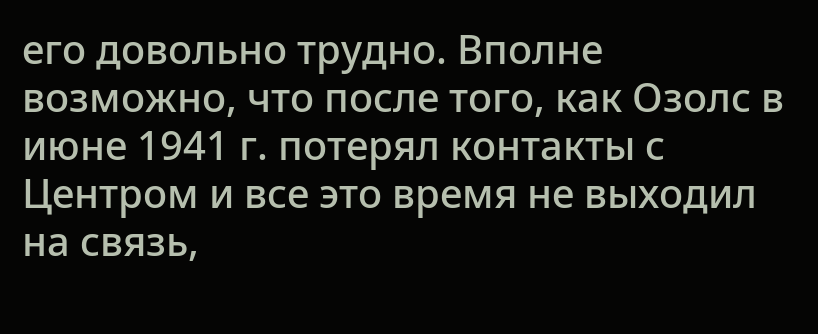его довольно трудно. Вполне возможно, что после того, как Озолс в июне 1941 г. потерял контакты с Центром и все это время не выходил на связь,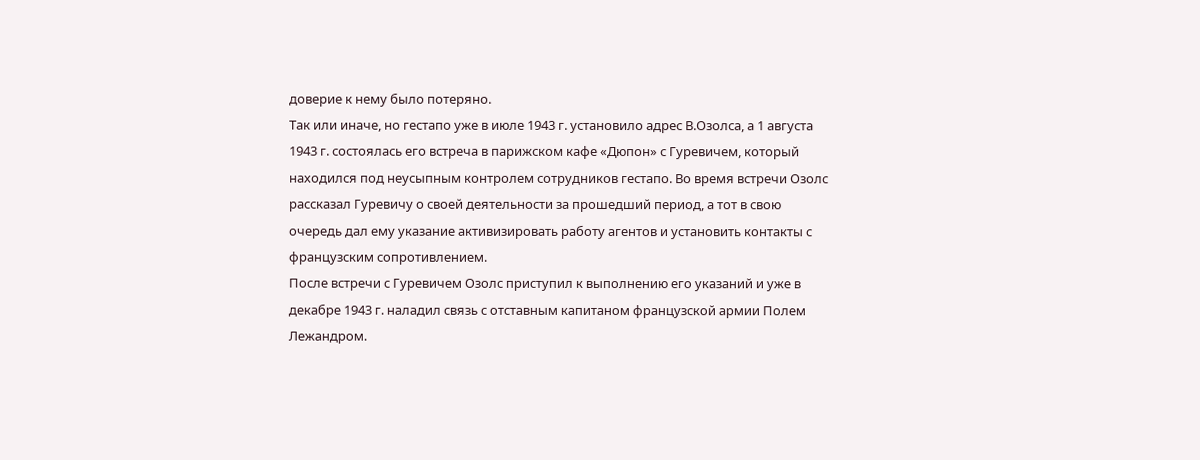доверие к нему было потеряно.
Так или иначе, но гестапо уже в июле 1943 г. установило адрес В.Озолса, а 1 августа 1943 г. состоялась его встреча в парижском кафе «Дюпон» с Гуревичем, который находился под неусыпным контролем сотрудников гестапо. Во время встречи Озолс рассказал Гуревичу о своей деятельности за прошедший период, а тот в свою очередь дал ему указание активизировать работу агентов и установить контакты с французским сопротивлением.
После встречи с Гуревичем Озолс приступил к выполнению его указаний и уже в декабре 1943 г. наладил связь с отставным капитаном французской армии Полем Лежандром.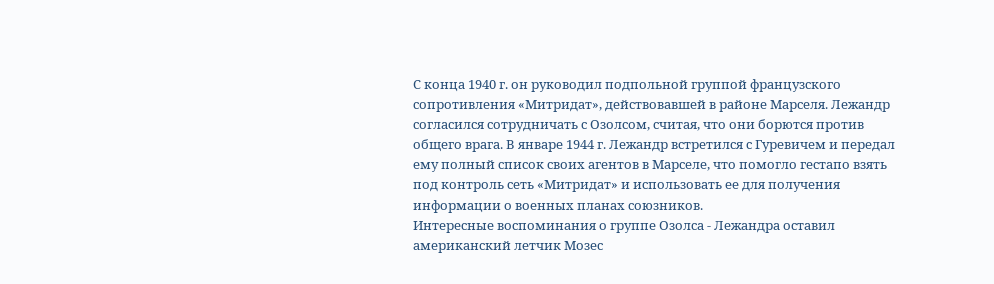С конца 1940 г. он руководил подпольной группой французского сопротивления «Митридат», действовавшей в районе Марселя. Лежандр согласился сотрудничать с Озолсом, считая, что они борются против общего врага. В январе 1944 г. Лежандр встретился с Гуревичем и передал ему полный список своих агентов в Марселе, что помогло гестапо взять под контроль сеть «Митридат» и использовать ее для получения информации о военных планах союзников.
Интересные воспоминания о группе Озолса - Лежандра оставил американский летчик Мозес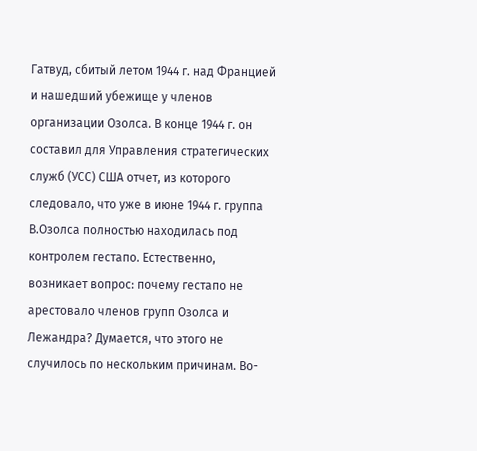Гатвуд, сбитый летом 1944 г. над Францией и нашедший убежище у членов организации Озолса. В конце 1944 г. он составил для Управления стратегических служб (УСС) США отчет, из которого следовало, что уже в июне 1944 г. группа В.Озолса полностью находилась под контролем гестапо. Естественно, возникает вопрос: почему гестапо не арестовало членов групп Озолса и Лежандра? Думается, что этого не случилось по нескольким причинам. Во-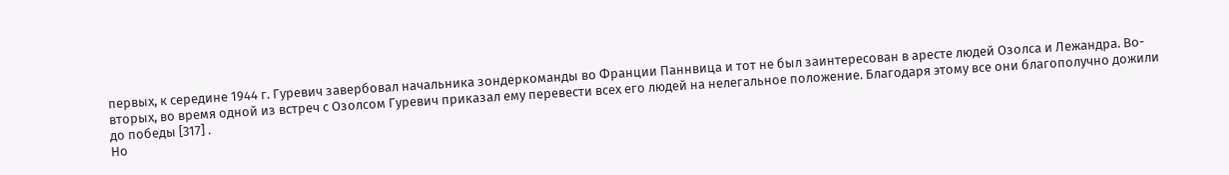первых, к середине 1944 г. Гуревич завербовал начальника зондеркоманды во Франции Паннвица и тот не был заинтересован в аресте людей Озолса и Лежандра. Во-вторых, во время одной из встреч с Озолсом Гуревич приказал ему перевести всех его людей на нелегальное положение. Благодаря этому все они благополучно дожили до победы [317] .
Но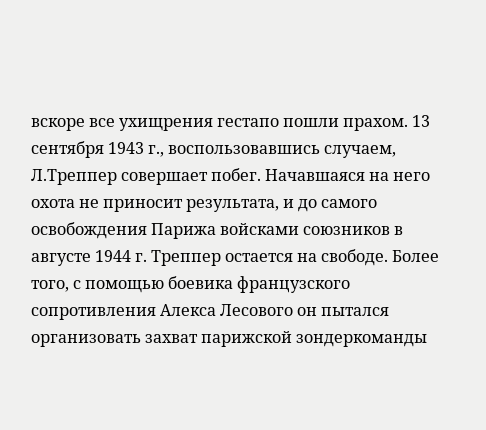вскоре все ухищрения гестапо пошли прахом. 13 сентября 1943 г., воспользовавшись случаем, Л.Треппер совершает побег. Начавшаяся на него охота не приносит результата, и до самого освобождения Парижа войсками союзников в августе 1944 г. Треппер остается на свободе. Более того, с помощью боевика французского сопротивления Алекса Лесового он пытался организовать захват парижской зондеркоманды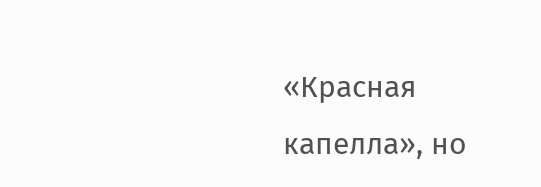«Красная капелла», но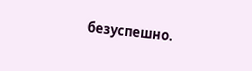безуспешно.